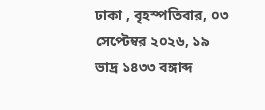ঢাকা , বৃহস্পতিবার, ০৩ সেপ্টেম্বর ২০২৬, ১৯ ভাদ্র ১৪৩৩ বঙ্গাব্দ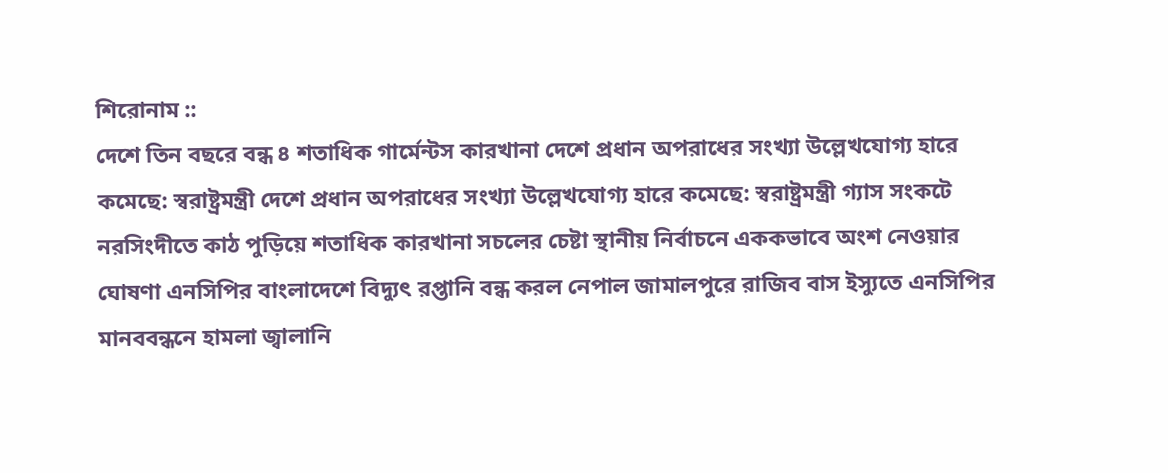শিরোনাম ::
দেশে তিন বছরে বন্ধ ৪ শতাধিক গার্মেন্টস কারখানা দেশে প্রধান অপরাধের সংখ্যা উল্লেখযোগ্য হারে কমেছে: স্বরাষ্ট্রমন্ত্রী দেশে প্রধান অপরাধের সংখ্যা উল্লেখযোগ্য হারে কমেছে: স্বরাষ্ট্রমন্ত্রী গ্যাস সংকটে নরসিংদীতে কাঠ পুড়িয়ে শতাধিক কারখানা সচলের চেষ্টা স্থানীয় নির্বাচনে এককভাবে অংশ নেওয়ার ঘোষণা এনসিপির বাংলাদেশে বিদ্যুৎ রপ্তানি বন্ধ করল নেপাল জামালপুরে রাজিব বাস ইস্যুতে এনসিপির মানববন্ধনে হামলা জ্বালানি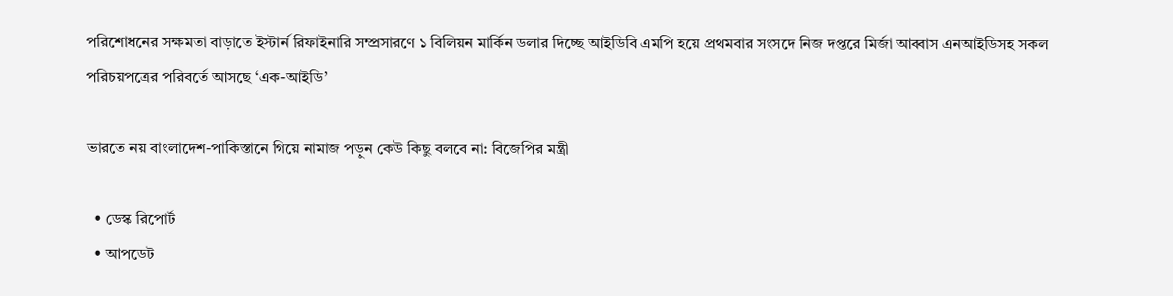পরিশোধনের সক্ষমতা বাড়াতে ইস্টার্ন রিফাইনারি সম্প্রসারণে ১ বিলিয়ন মার্কিন ডলার দিচ্ছে আইডিবি এমপি হয়ে প্রথমবার সংসদে নিজ দপ্তরে মির্জা আব্বাস এনআইডিসহ সকল পরিচয়পত্রের পরিবর্তে আসছে ‘এক-আইডি’

ভারতে নয় বাংলাদেশ-পাকিস্তানে গিয়ে নামাজ পড়ুন কেউ কিছু বলবে না: বিজেপির মন্ত্রী

  • ডেস্ক রিপোর্ট
  • আপডেট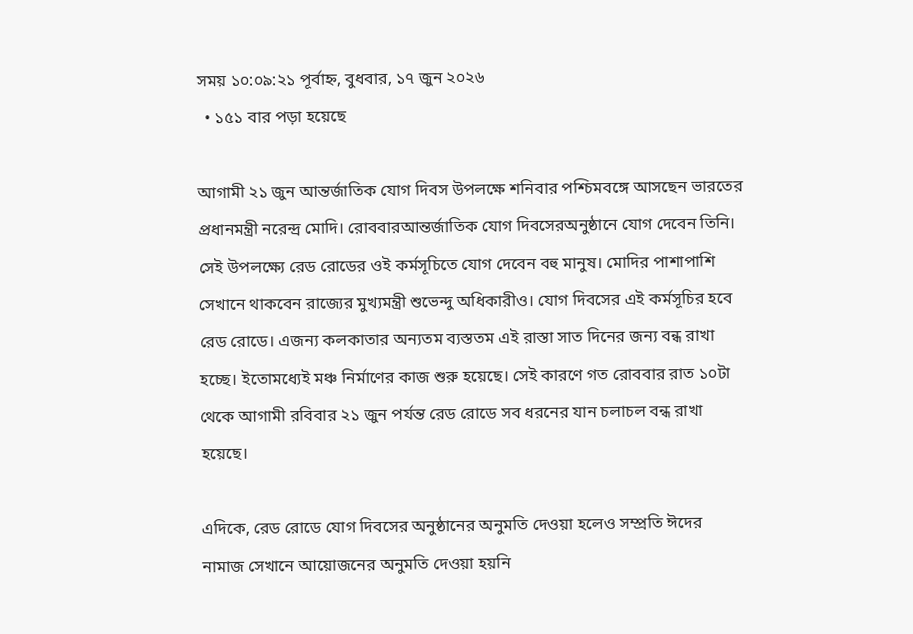সময় ১০:০৯:২১ পূর্বাহ্ন, বুধবার, ১৭ জুন ২০২৬
  • ১৫১ বার পড়া হয়েছে

আগামী ২১ জুন আন্তর্জাতিক যোগ দিবস উপলক্ষে শনিবার পশ্চিমবঙ্গে আসছেন ভারতের প্রধানমন্ত্রী নরেন্দ্র মোদি। রোববারআন্তর্জাতিক যোগ দিবসেরঅনুষ্ঠানে যোগ দেবেন তিনি। সেই উপলক্ষ্যে রেড রোডের ওই কর্মসূচিতে যোগ দেবেন বহু মানুষ। মোদির পাশাপাশি সেখানে থাকবেন রাজ্যের মুখ্যমন্ত্রী শুভেন্দু অধিকারীও। যোগ দিবসের এই কর্মসূচির হবে রেড রোডে। এজন্য কলকাতার অন্যতম ব্যস্ততম এই রাস্তা সাত দিনের জন্য বন্ধ রাখা হচ্ছে। ইতোমধ্যেই মঞ্চ নির্মাণের কাজ শুরু হয়েছে। সেই কারণে গত রোববার রাত ১০টা থেকে আগামী রবিবার ২১ জুন পর্যন্ত রেড রোডে সব ধরনের যান চলাচল বন্ধ রাখা হয়েছে।

এদিকে, রেড রোডে যোগ দিবসের অনুষ্ঠানের অনুমতি দেওয়া হলেও সম্প্রতি ঈদের নামাজ সেখানে আয়োজনের অনুমতি দেওয়া হয়নি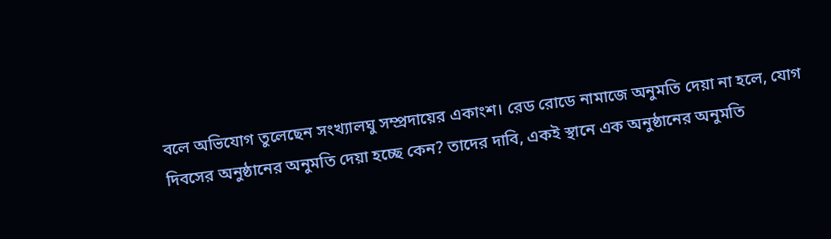বলে অভিযোগ তুলেছেন সংখ্যালঘু সম্প্রদায়ের একাংশ। রেড রোডে নামাজে অনুমতি দেয়া না হলে, যোগ দিবসের অনুষ্ঠানের অনুমতি দেয়া হচ্ছে কেন? তাদের দাবি, একই স্থানে এক অনুষ্ঠানের অনুমতি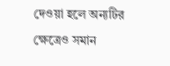দেওয়া হলে অন্যটির ক্ষেত্রেও সমান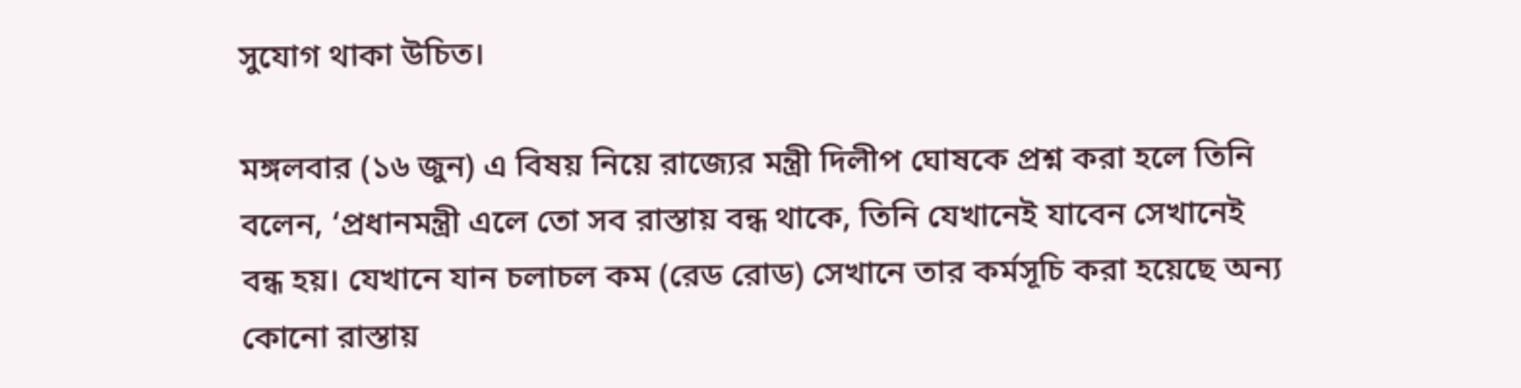সুযোগ থাকা উচিত।

মঙ্গলবার (১৬ জুন) এ বিষয় নিয়ে রাজ্যের মন্ত্রী দিলীপ ঘোষকে প্রশ্ন করা হলে তিনি বলেন, ‘প্রধানমন্ত্রী এলে তো সব রাস্তায় বন্ধ থাকে, তিনি যেখানেই যাবেন সেখানেই বন্ধ হয়। যেখানে যান চলাচল কম (রেড রোড) সেখানে তার কর্মসূচি করা হয়েছে অন্য কোনো রাস্তায়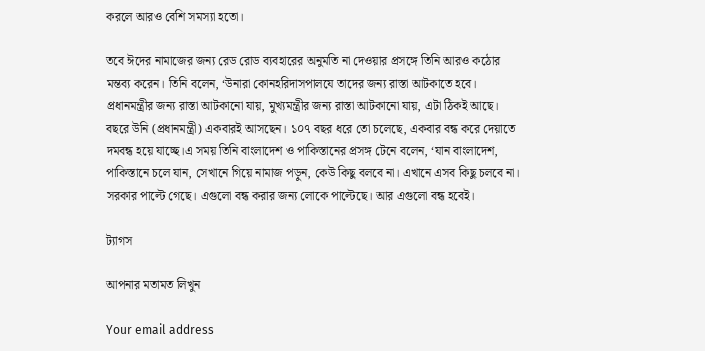করলে আরও বেশি সমস্যা হতো।

তবে ঈদের নামাজের জন্য রেড রোড ব্যবহারের অনুমতি না দেওয়ার প্রসঙ্গে তিনি আরও কঠোর মন্তব্য করেন। তিনি বলেন, ‘উনারা কোনহরিদাসপালযে তাদের জন্য রাস্তা আটকাতে হবে। প্রধানমন্ত্রীর জন্য রাস্তা আটকানো যায়, মুখ্যমন্ত্রীর জন্য রাস্তা আটকানো যায়, এটা ঠিকই আছে। বছরে উনি (প্রধানমন্ত্রী) একবারই আসছেন। ১০৭ বছর ধরে তো চলেছে, একবার বন্ধ করে দেয়াতে দমবন্ধ হয়ে যাচ্ছে।এ সময় তিনি বাংলাদেশ ও পাকিস্তানের প্রসঙ্গ টেনে বলেন, ‘যান বাংলাদেশ, পাকিস্তানে চলে যান, সেখানে গিয়ে নামাজ পড়ুন, কেউ কিছু বলবে না। এখানে এসব কিছু চলবে না। সরকার পাল্টে গেছে। এগুলো বন্ধ করার জন্য লোকে পাল্টেছে। আর এগুলো বন্ধ হবেই।

ট্যাগস

আপনার মতামত লিখুন

Your email address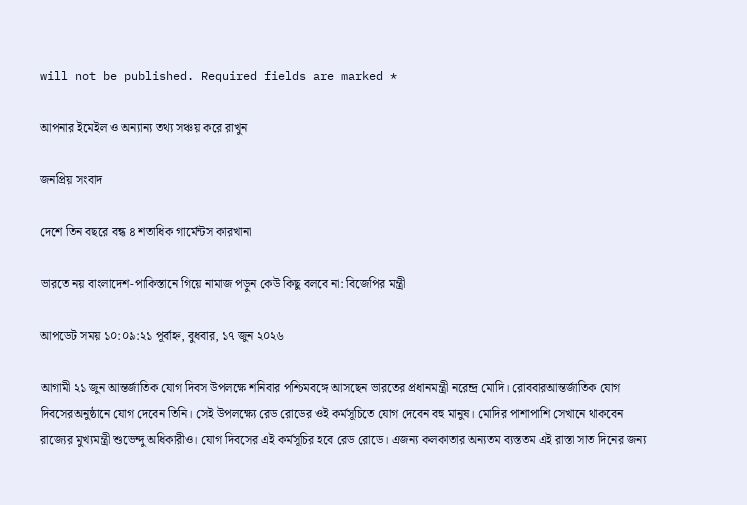will not be published. Required fields are marked *

আপনার ইমেইল ও অন্যান্য তথ্য সঞ্চয় করে রাখুন

জনপ্রিয় সংবাদ

দেশে তিন বছরে বন্ধ ৪ শতাধিক গার্মেন্টস কারখানা

ভারতে নয় বাংলাদেশ-পাকিস্তানে গিয়ে নামাজ পড়ুন কেউ কিছু বলবে না: বিজেপির মন্ত্রী

আপডেট সময় ১০:০৯:২১ পূর্বাহ্ন, বুধবার, ১৭ জুন ২০২৬

আগামী ২১ জুন আন্তর্জাতিক যোগ দিবস উপলক্ষে শনিবার পশ্চিমবঙ্গে আসছেন ভারতের প্রধানমন্ত্রী নরেন্দ্র মোদি। রোববারআন্তর্জাতিক যোগ দিবসেরঅনুষ্ঠানে যোগ দেবেন তিনি। সেই উপলক্ষ্যে রেড রোডের ওই কর্মসূচিতে যোগ দেবেন বহু মানুষ। মোদির পাশাপাশি সেখানে থাকবেন রাজ্যের মুখ্যমন্ত্রী শুভেন্দু অধিকারীও। যোগ দিবসের এই কর্মসূচির হবে রেড রোডে। এজন্য কলকাতার অন্যতম ব্যস্ততম এই রাস্তা সাত দিনের জন্য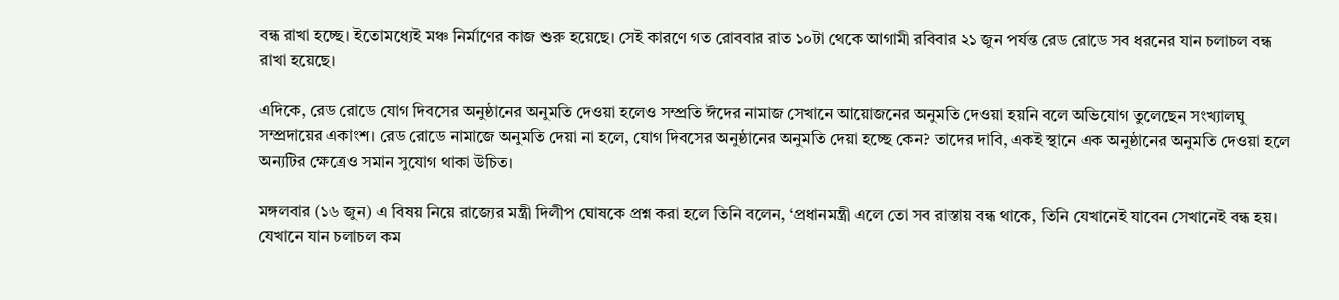বন্ধ রাখা হচ্ছে। ইতোমধ্যেই মঞ্চ নির্মাণের কাজ শুরু হয়েছে। সেই কারণে গত রোববার রাত ১০টা থেকে আগামী রবিবার ২১ জুন পর্যন্ত রেড রোডে সব ধরনের যান চলাচল বন্ধ রাখা হয়েছে।

এদিকে, রেড রোডে যোগ দিবসের অনুষ্ঠানের অনুমতি দেওয়া হলেও সম্প্রতি ঈদের নামাজ সেখানে আয়োজনের অনুমতি দেওয়া হয়নি বলে অভিযোগ তুলেছেন সংখ্যালঘু সম্প্রদায়ের একাংশ। রেড রোডে নামাজে অনুমতি দেয়া না হলে, যোগ দিবসের অনুষ্ঠানের অনুমতি দেয়া হচ্ছে কেন? তাদের দাবি, একই স্থানে এক অনুষ্ঠানের অনুমতি দেওয়া হলে অন্যটির ক্ষেত্রেও সমান সুযোগ থাকা উচিত।

মঙ্গলবার (১৬ জুন) এ বিষয় নিয়ে রাজ্যের মন্ত্রী দিলীপ ঘোষকে প্রশ্ন করা হলে তিনি বলেন, ‘প্রধানমন্ত্রী এলে তো সব রাস্তায় বন্ধ থাকে, তিনি যেখানেই যাবেন সেখানেই বন্ধ হয়। যেখানে যান চলাচল কম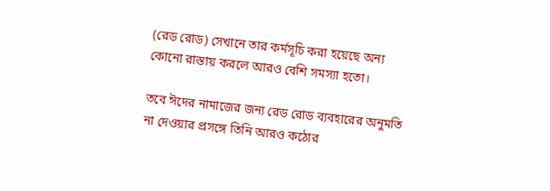(রেড রোড) সেখানে তার কর্মসূচি করা হয়েছে অন্য কোনো রাস্তায় করলে আরও বেশি সমস্যা হতো।

তবে ঈদের নামাজের জন্য রেড রোড ব্যবহারের অনুমতি না দেওয়ার প্রসঙ্গে তিনি আরও কঠোর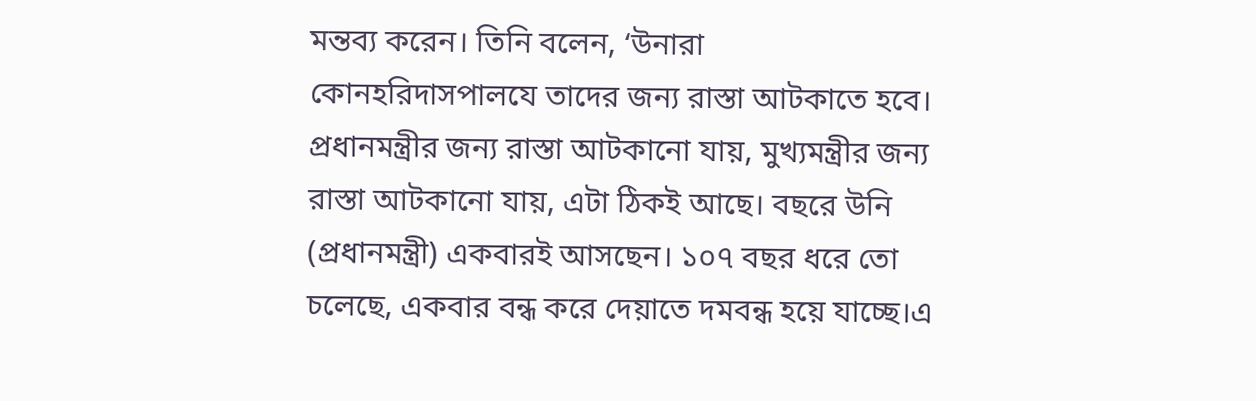মন্তব্য করেন। তিনি বলেন, ‘উনারা কোনহরিদাসপালযে তাদের জন্য রাস্তা আটকাতে হবে। প্রধানমন্ত্রীর জন্য রাস্তা আটকানো যায়, মুখ্যমন্ত্রীর জন্য রাস্তা আটকানো যায়, এটা ঠিকই আছে। বছরে উনি (প্রধানমন্ত্রী) একবারই আসছেন। ১০৭ বছর ধরে তো চলেছে, একবার বন্ধ করে দেয়াতে দমবন্ধ হয়ে যাচ্ছে।এ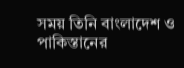সময় তিনি বাংলাদেশ ও পাকিস্তানের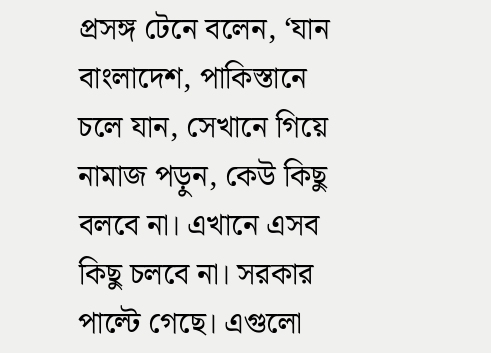প্রসঙ্গ টেনে বলেন, ‘যান বাংলাদেশ, পাকিস্তানে চলে যান, সেখানে গিয়ে নামাজ পড়ুন, কেউ কিছু বলবে না। এখানে এসব কিছু চলবে না। সরকার পাল্টে গেছে। এগুলো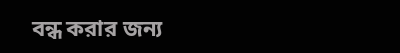বন্ধ করার জন্য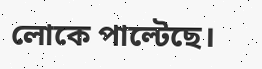লোকে পাল্টেছে।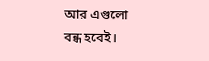আর এগুলো বন্ধ হবেই।